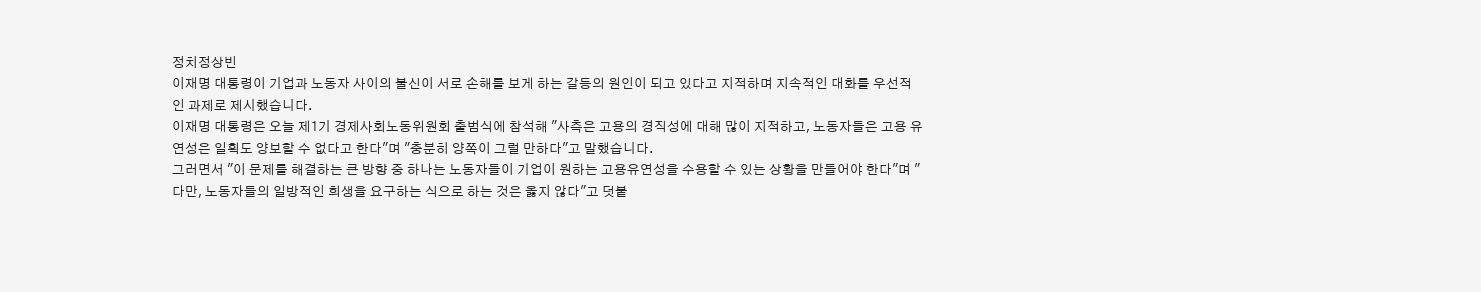정치정상빈
이재명 대통령이 기업과 노동자 사이의 불신이 서로 손해를 보게 하는 갈등의 원인이 되고 있다고 지적하며 지속적인 대화를 우선적인 과제로 제시했습니다.
이재명 대통령은 오늘 제1기 경제사회노동위원회 출범식에 참석해 ″사측은 고용의 경직성에 대해 많이 지적하고, 노동자들은 고용 유연성은 일획도 양보할 수 없다고 한다″며 ″충분히 양쪽이 그럴 만하다″고 말했습니다.
그러면서 ″이 문제를 해결하는 큰 방향 중 하나는 노동자들이 기업이 원하는 고용유연성을 수용할 수 있는 상황을 만들어야 한다″며 ″다만, 노동자들의 일방적인 희생을 요구하는 식으로 하는 것은 옳지 않다″고 덧붙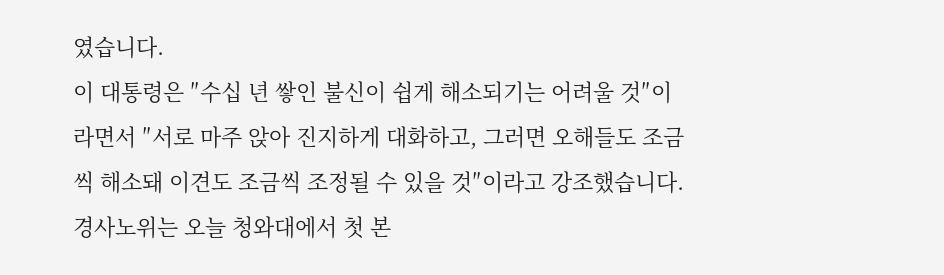였습니다.
이 대통령은 ″수십 년 쌓인 불신이 쉽게 해소되기는 어려울 것″이라면서 ″서로 마주 앉아 진지하게 대화하고, 그러면 오해들도 조금씩 해소돼 이견도 조금씩 조정될 수 있을 것″이라고 강조했습니다.
경사노위는 오늘 청와대에서 첫 본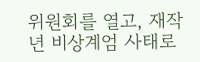위원회를 열고, 재작년 비상계엄 사태로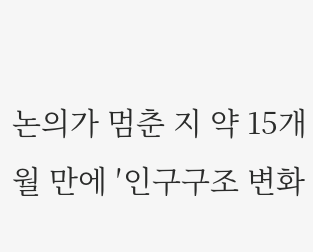논의가 멈춘 지 약 15개월 만에 ′인구구조 변화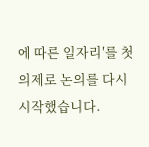에 따른 일자리′를 첫 의제로 논의를 다시 시작했습니다.